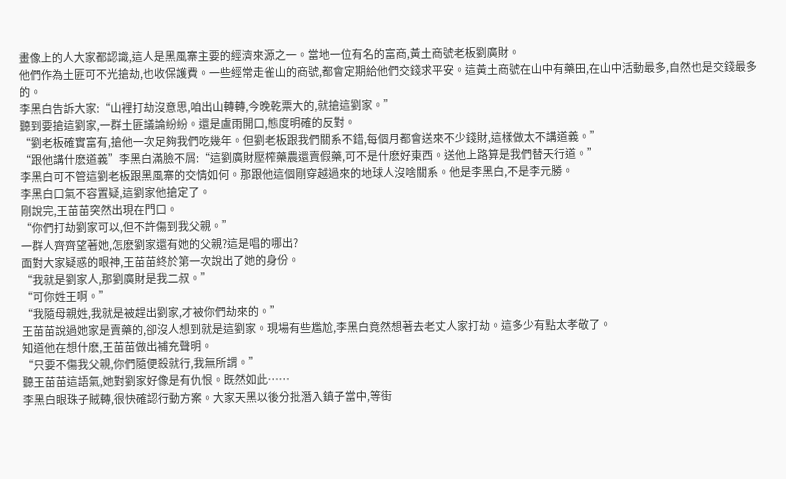畫像上的人大家都認識,這人是黑風寨主要的經濟來源之一。當地一位有名的富商,黃土商號老板劉廣財。
他們作為土匪可不光搶劫,也收保護費。一些經常走雀山的商號,都會定期給他們交錢求平安。這黃土商號在山中有藥田,在山中活動最多,自然也是交錢最多的。
李黑白告訴大家:“山裡打劫沒意思,咱出山轉轉,今晚乾票大的,就搶這劉家。”
聽到要搶這劉家,一群土匪議論紛紛。還是盧雨開口,態度明確的反對。
“劉老板確實富有,搶他一次足夠我們吃幾年。但劉老板跟我們關系不錯,每個月都會送來不少錢財,這樣做太不講道義。”
“跟他講什麽道義”李黑白滿臉不屑:“這劉廣財壓榨藥農還賣假藥,可不是什麽好東西。送他上路算是我們替天行道。”
李黑白可不管這劉老板跟黑風寨的交情如何。那跟他這個剛穿越過來的地球人沒啥關系。他是李黑白,不是李元勝。
李黑白口氣不容置疑,這劉家他搶定了。
剛說完,王苗苗突然出現在門口。
“你們打劫劉家可以,但不許傷到我父親。”
一群人齊齊望著她,怎麽劉家還有她的父親?這是唱的哪出?
面對大家疑惑的眼神,王苗苗終於第一次說出了她的身份。
“我就是劉家人,那劉廣財是我二叔。”
“可你姓王啊。”
“我隨母親姓,我就是被趕出劉家,才被你們劫來的。”
王苗苗說過她家是賣藥的,卻沒人想到就是這劉家。現場有些尷尬,李黑白竟然想著去老丈人家打劫。這多少有點太孝敬了。
知道他在想什麽,王苗苗做出補充聲明。
“只要不傷我父親,你們隨便殺就行,我無所謂。”
聽王苗苗這語氣,她對劉家好像是有仇恨。既然如此……
李黑白眼珠子賊轉,很快確認行動方案。大家天黑以後分批潛入鎮子當中,等街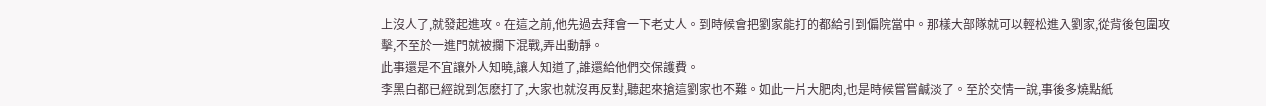上沒人了,就發起進攻。在這之前,他先過去拜會一下老丈人。到時候會把劉家能打的都給引到偏院當中。那樣大部隊就可以輕松進入劉家,從背後包圍攻擊,不至於一進門就被攔下混戰,弄出動靜。
此事還是不宜讓外人知曉,讓人知道了,誰還給他們交保護費。
李黑白都已經說到怎麽打了,大家也就沒再反對,聽起來搶這劉家也不難。如此一片大肥肉,也是時候嘗嘗鹹淡了。至於交情一說,事後多燒點紙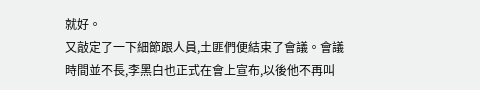就好。
又敲定了一下細節跟人員,土匪們便結束了會議。會議時間並不長,李黑白也正式在會上宣布,以後他不再叫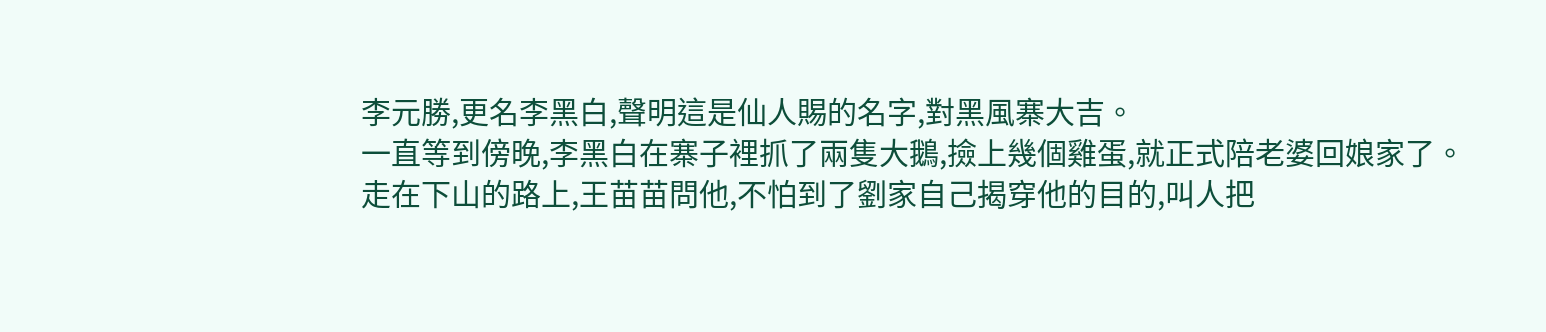李元勝,更名李黑白,聲明這是仙人賜的名字,對黑風寨大吉。
一直等到傍晚,李黑白在寨子裡抓了兩隻大鵝,撿上幾個雞蛋,就正式陪老婆回娘家了。
走在下山的路上,王苗苗問他,不怕到了劉家自己揭穿他的目的,叫人把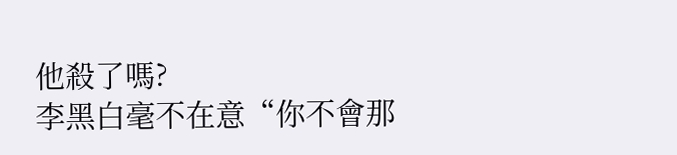他殺了嗎?
李黑白毫不在意“你不會那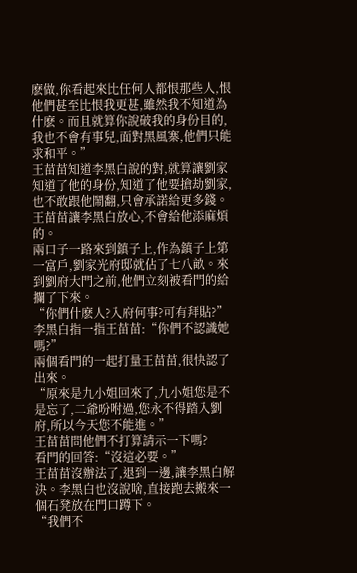麽做,你看起來比任何人都恨那些人,恨他們甚至比恨我更甚,雖然我不知道為什麽。而且就算你說破我的身份目的,我也不會有事兒,面對黑風寨,他們只能求和平。”
王苗苗知道李黑白說的對,就算讓劉家知道了他的身份,知道了他要搶劫劉家,也不敢跟他鬧翻,只會承諾給更多錢。
王苗苗讓李黑白放心,不會給他添麻煩的。
兩口子一路來到鎮子上,作為鎮子上第一富戶,劉家光府邸就佔了七八畝。來到劉府大門之前,他們立刻被看門的給攔了下來。
“你們什麽人?入府何事?可有拜貼?”
李黑白指一指王苗苗:“你們不認識她嗎?”
兩個看門的一起打量王苗苗,很快認了出來。
“原來是九小姐回來了,九小姐您是不是忘了,二爺吩咐過,您永不得踏入劉府,所以今天您不能進。”
王苗苗問他們不打算請示一下嗎?
看門的回答:“沒這必要。”
王苗苗沒辦法了,退到一邊,讓李黑白解決。李黑白也沒說啥,直接跑去搬來一個石凳放在門口蹲下。
“我們不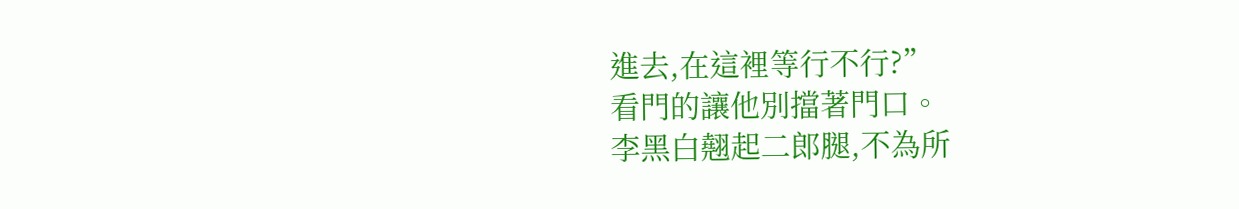進去,在這裡等行不行?”
看門的讓他別擋著門口。
李黑白翹起二郎腿,不為所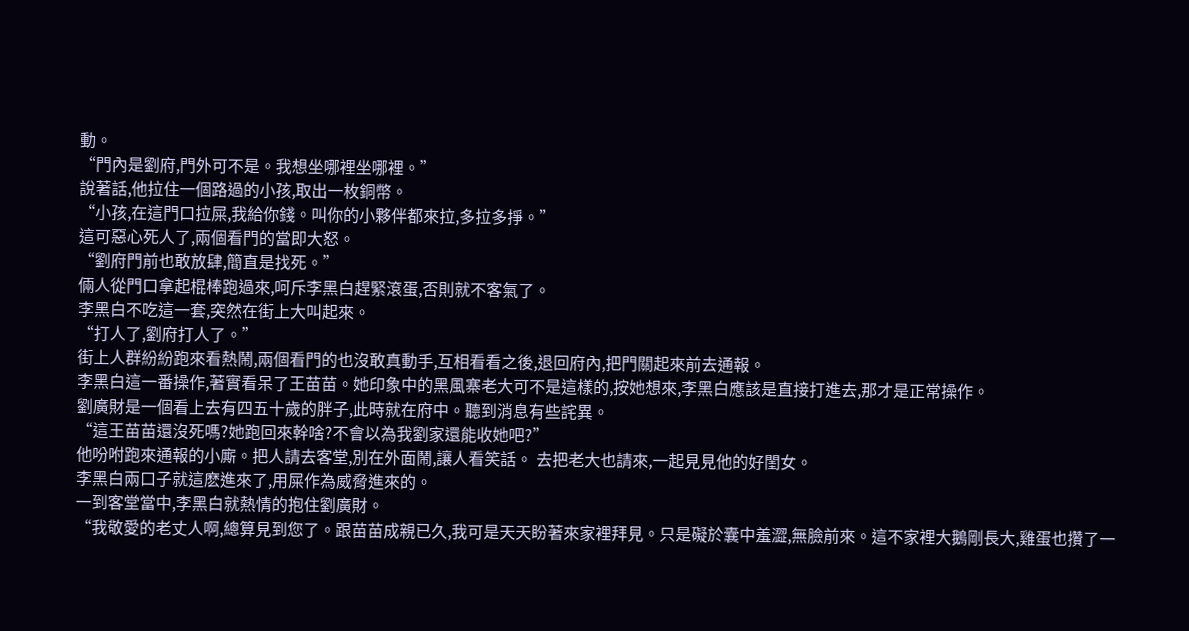動。
“門內是劉府,門外可不是。我想坐哪裡坐哪裡。”
說著話,他拉住一個路過的小孩,取出一枚銅幣。
“小孩,在這門口拉屎,我給你錢。叫你的小夥伴都來拉,多拉多掙。”
這可惡心死人了,兩個看門的當即大怒。
“劉府門前也敢放肆,簡直是找死。”
倆人從門口拿起棍棒跑過來,呵斥李黑白趕緊滾蛋,否則就不客氣了。
李黑白不吃這一套,突然在街上大叫起來。
“打人了,劉府打人了。”
街上人群紛紛跑來看熱鬧,兩個看門的也沒敢真動手,互相看看之後,退回府內,把門關起來前去通報。
李黑白這一番操作,著實看呆了王苗苗。她印象中的黑風寨老大可不是這樣的,按她想來,李黑白應該是直接打進去,那才是正常操作。
劉廣財是一個看上去有四五十歲的胖子,此時就在府中。聽到消息有些詫異。
“這王苗苗還沒死嗎?她跑回來幹啥?不會以為我劉家還能收她吧?”
他吩咐跑來通報的小廝。把人請去客堂,別在外面鬧,讓人看笑話。 去把老大也請來,一起見見他的好閨女。
李黑白兩口子就這麽進來了,用屎作為威脅進來的。
一到客堂當中,李黑白就熱情的抱住劉廣財。
“我敬愛的老丈人啊,總算見到您了。跟苗苗成親已久,我可是天天盼著來家裡拜見。只是礙於囊中羞澀,無臉前來。這不家裡大鵝剛長大,雞蛋也攢了一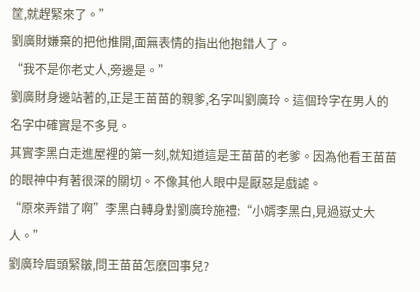筐,就趕緊來了。”
劉廣財嫌棄的把他推開,面無表情的指出他抱錯人了。
“我不是你老丈人,旁邊是。”
劉廣財身邊站著的,正是王苗苗的親爹,名字叫劉廣玲。這個玲字在男人的名字中確實是不多見。
其實李黑白走進屋裡的第一刻,就知道這是王苗苗的老爹。因為他看王苗苗的眼神中有著很深的關切。不像其他人眼中是厭惡是戲謔。
“原來弄錯了啊”李黑白轉身對劉廣玲施禮:“小婿李黑白,見過嶽丈大人。”
劉廣玲眉頭緊皺,問王苗苗怎麽回事兒?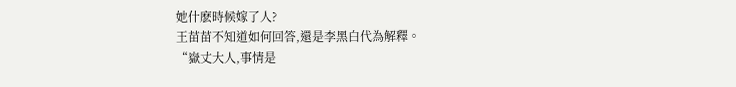她什麽時候嫁了人?
王苗苗不知道如何回答,還是李黑白代為解釋。
“嶽丈大人,事情是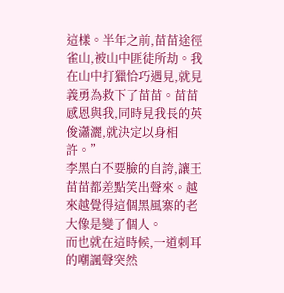這樣。半年之前,苗苗途徑雀山,被山中匪徒所劫。我在山中打獵恰巧遇見,就見義勇為救下了苗苗。苗苗感恩與我,同時見我長的英俊瀟灑,就決定以身相許。”
李黑白不要臉的自誇,讓王苗苗都差點笑出聲來。越來越覺得這個黑風寨的老大像是變了個人。
而也就在這時候,一道刺耳的嘲諷聲突然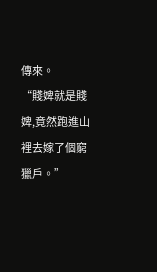傳來。
“賤婢就是賤婢,竟然跑進山裡去嫁了個窮獵戶。”